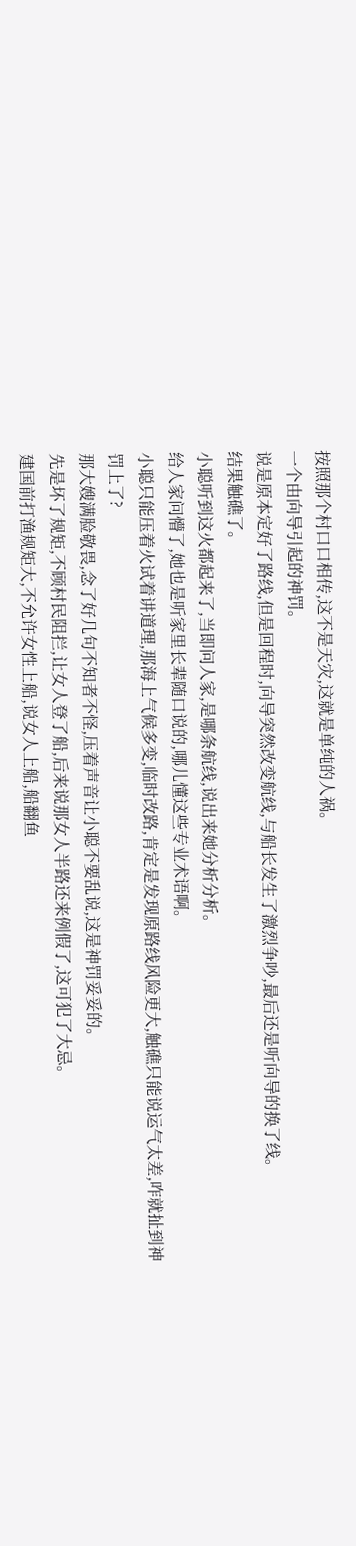按照那个村口口相传,这不是天灾,这就是单纯的人祸。
一个由向导引起的神罚。
说是原本定好了路线,但是回程时,向导突然改变航线,与船长发生了激烈争吵,最后还是听向导的换了线。
结果触礁了。
小聪听到这火都起来了,当即问人家,是哪条航线,说出来她分析分析。
给人家问懵了,她也是听家里长辈随口说的,哪儿懂这些专业术语啊。
小聪只能压着火试着讲道理,那海上气候多变,临时改路,肯定是发现原路线风险更大,触礁只能说运气太差,咋就扯到神罚上了?
那大嫂满脸敬畏,念了好几句不知者不怪,压着声音让小聪不要乱说,这是神罚妥妥的。
先是坏了规矩,不顾村民阻拦,让女人登了船,后来说那女人半路还来例假了,这可犯了大忌。
建国前打渔规矩大,不允许女性上船,说女人上船,船翻鱼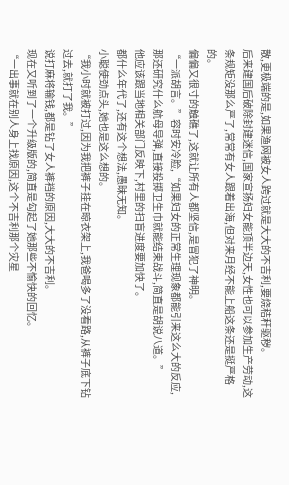散,更极端的是,如果渔网被女人跨过就是大大的不吉利,要烧秸秆驱秽。
后来建国后破除封建迷信,国家宣扬妇女能顶半边天,女性也可以参加生产劳动,这条规矩没那么严了,常常有女人跟着出海,但对来月经不能上船这条还是挺严格的。
偏偏又很寸的触礁了,这就让所有人都坚信,是冒犯了神明。
“一派胡言。”容时安冷脸,“如果妇女的正常生理现象都能引来这么大的反应,那还研究什么航母导弹,直接投掷卫生巾就能结束战斗,简直是胡说八道。”
他应该跟当地相关部门反映下,村里的扫盲进度要加快了。
都什么年代了,还有这个想法,愚昧无知。
小聪使劲点头,她也是这么想的。
“我小时就被打过,因为我把裤子挂在晾衣架上,我爸喝多了没看路,从裤子底下钻过去,就打了我。”
说打麻将输钱,都是钻了女人裤裆的原因,大大的不吉利。
现在又听到了一个升级版的,简直是勾起了她那些不愉快的回忆。
“一出事就在别人身上找原因,这个不吉利那个灾星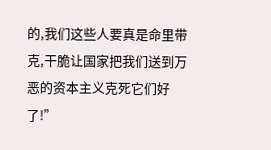的,我们这些人要真是命里带克,干脆让国家把我们送到万恶的资本主义克死它们好了!”